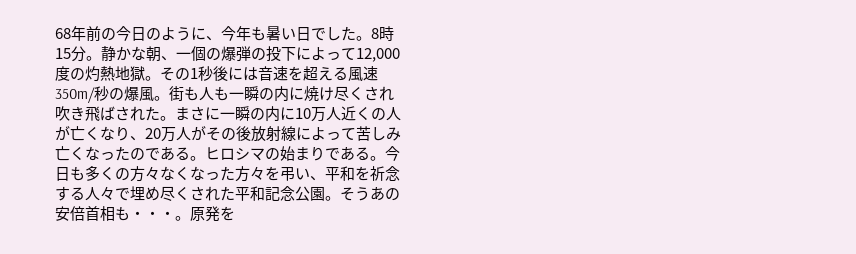68年前の今日のように、今年も暑い日でした。8時15分。静かな朝、一個の爆弾の投下によって12,000度の灼熱地獄。その1秒後には音速を超える風速350m/秒の爆風。街も人も一瞬の内に焼け尽くされ吹き飛ばされた。まさに一瞬の内に10万人近くの人が亡くなり、20万人がその後放射線によって苦しみ亡くなったのである。ヒロシマの始まりである。今日も多くの方々なくなった方々を弔い、平和を祈念する人々で埋め尽くされた平和記念公園。そうあの安倍首相も・・・。原発を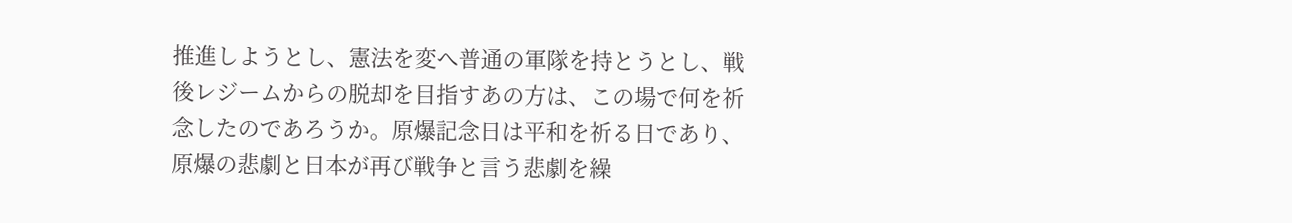推進しようとし、憲法を変へ普通の軍隊を持とうとし、戦後レジームからの脱却を目指すあの方は、この場で何を祈念したのであろうか。原爆記念日は平和を祈る日であり、原爆の悲劇と日本が再び戦争と言う悲劇を繰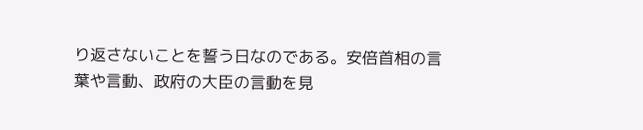り返さないことを誓う日なのである。安倍首相の言葉や言動、政府の大臣の言動を見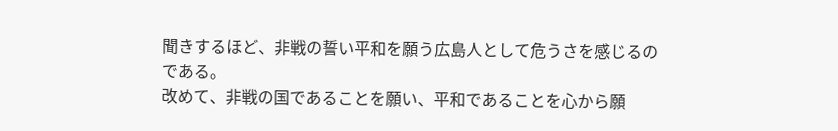聞きするほど、非戦の誓い平和を願う広島人として危うさを感じるのである。
改めて、非戦の国であることを願い、平和であることを心から願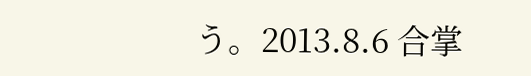う。2013.8.6 合掌